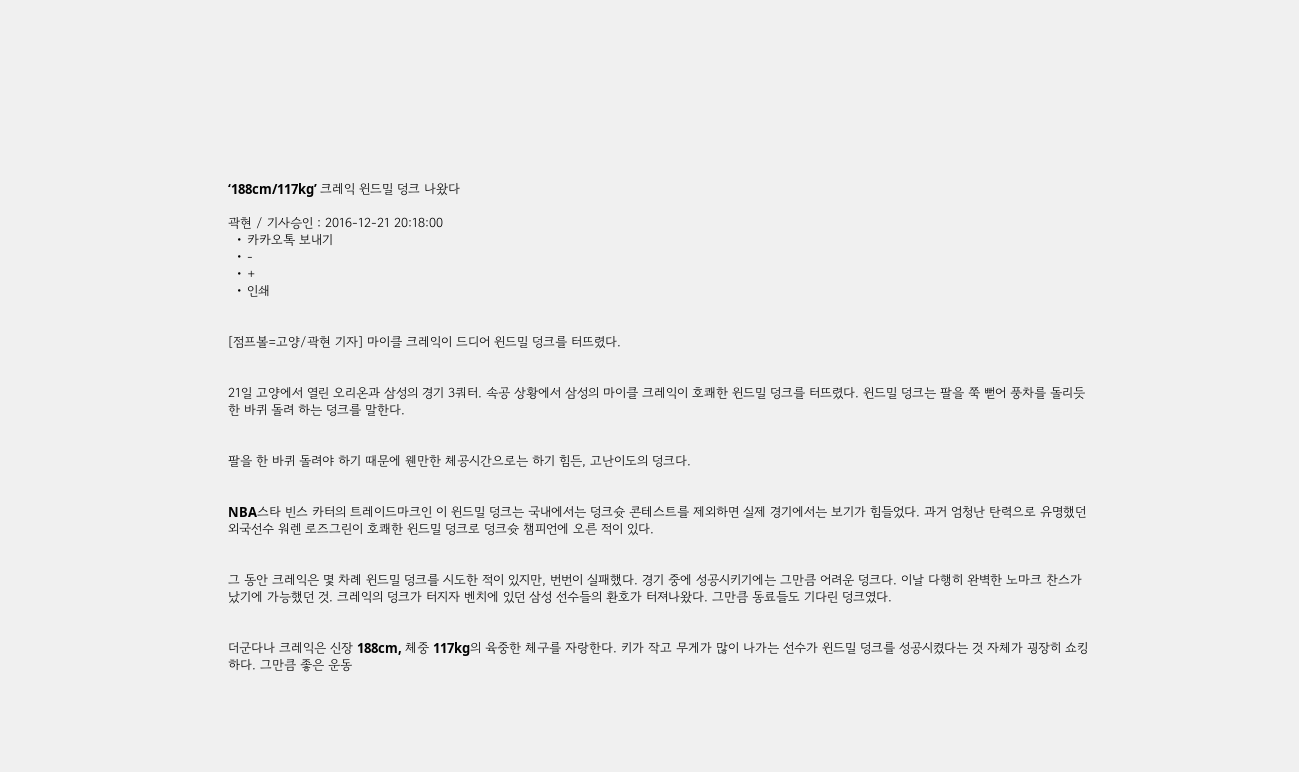‘188cm/117kg’ 크레익 윈드밀 덩크 나왔다

곽현 / 기사승인 : 2016-12-21 20:18:00
  • 카카오톡 보내기
  • -
  • +
  • 인쇄


[점프볼=고양/곽현 기자] 마이클 크레익이 드디어 윈드밀 덩크를 터뜨렸다.


21일 고양에서 열린 오리온과 삼성의 경기 3쿼터. 속공 상황에서 삼성의 마이클 크레익이 호쾌한 윈드밀 덩크를 터뜨렸다. 윈드밀 덩크는 팔을 쭉 뻗어 풍차를 돌리듯 한 바퀴 돌려 하는 덩크를 말한다.


팔을 한 바퀴 돌려야 하기 때문에 웬만한 체공시간으로는 하기 힘든, 고난이도의 덩크다.


NBA스타 빈스 카터의 트레이드마크인 이 윈드밀 덩크는 국내에서는 덩크슛 콘테스트를 제외하면 실제 경기에서는 보기가 힘들었다. 과거 엄청난 탄력으로 유명했던 외국선수 워렌 로즈그린이 호쾌한 윈드밀 덩크로 덩크슛 챔피언에 오른 적이 있다.


그 동안 크레익은 몇 차례 윈드밀 덩크를 시도한 적이 있지만, 번번이 실패했다. 경기 중에 성공시키기에는 그만큼 어려운 덩크다. 이날 다행히 완벽한 노마크 찬스가 났기에 가능했던 것. 크레익의 덩크가 터지자 벤치에 있던 삼성 선수들의 환호가 터져나왔다. 그만큼 동료들도 기다린 덩크였다.


더군다나 크레익은 신장 188cm, 체중 117kg의 육중한 체구를 자랑한다. 키가 작고 무게가 많이 나가는 선수가 윈드밀 덩크를 성공시켰다는 것 자체가 굉장히 쇼킹하다. 그만큼 좋은 운동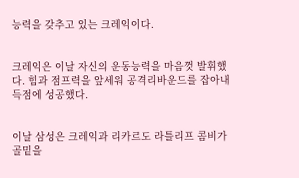능력을 갖추고 있는 크레익이다.


크레익은 이날 자신의 운동능력을 마음껏 발휘했다. 힘과 점프력을 앞세워 공격리바운드를 잡아내 득점에 성공했다.


이날 삼성은 크레익과 리카르도 라틀리프 콤비가 골밑을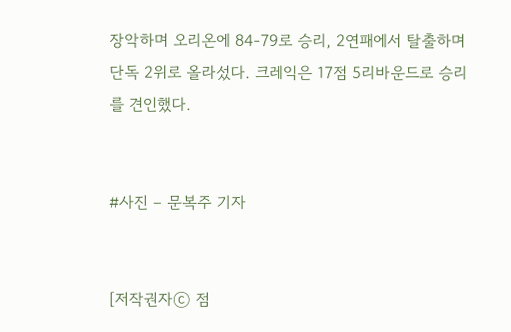장악하며 오리온에 84-79로 승리, 2연패에서 탈출하며 단독 2위로 올라섰다. 크레익은 17점 5리바운드로 승리를 견인했다.


#사진 – 문복주 기자


[저작권자ⓒ 점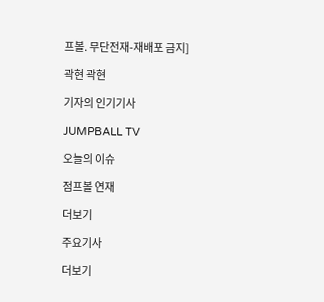프볼. 무단전재-재배포 금지]

곽현 곽현

기자의 인기기사

JUMPBALL TV

오늘의 이슈

점프볼 연재

더보기

주요기사

더보기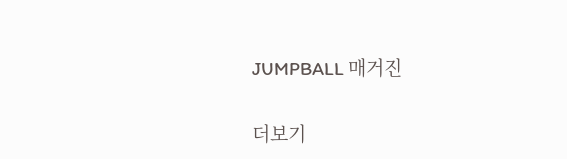JUMPBALL 매거진

더보기